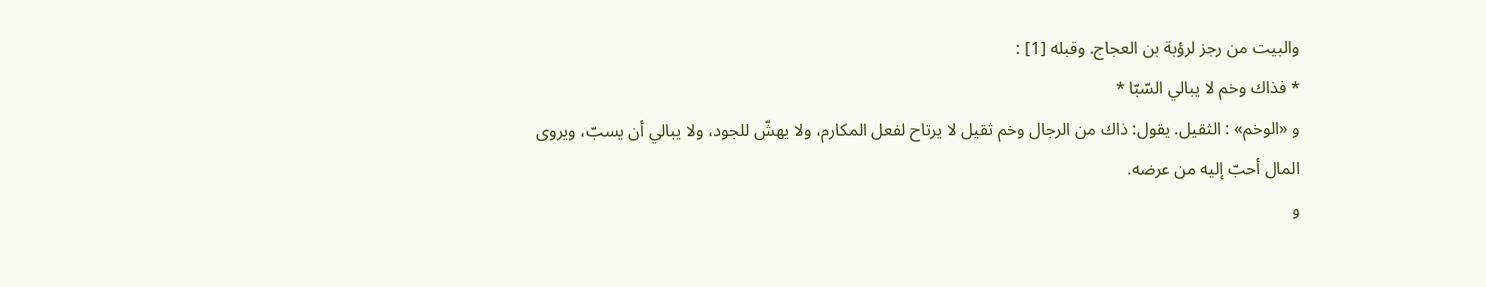والبيت من رجز لرؤبة بن العجاج. وقبله [1] :
* فذاك وخم لا يبالي السّبّا *
و «الوخم» : الثقيل. يقول: ذاك من الرجال وخم ثقيل لا يرتاح لفعل المكارم، ولا يهشّ للجود، ولا يبالي أن يسبّ، ويروى المال أحبّ إليه من عرضه.
و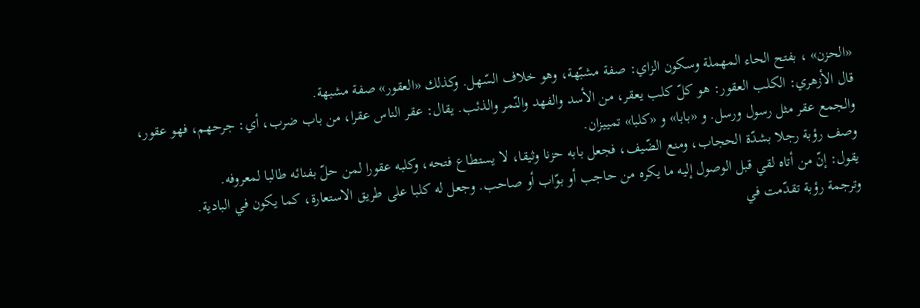«الحزن» ، بفتح الحاء المهملة وسكون الزاي: صفة مشبّهة، وهو خلاف السّهل. وكذلك «العقور» صفة مشبهة.
قال الأزهري: الكلب العقور: هو كلّ كلب يعقر، من الأسد والفهد والنّمر والذئب. يقال: عقر الناس عقرا، من باب ضرب، أي: جرحهم، فهو عقور، والجمع عقر مثل رسول ورسل. و «بابا» و «كلبا» تمييزان.
وصف رؤبة رجلا بشدّة الحجاب، ومنع الضّيف، فجعل بابه حزنا وثيقا، لا يستطاع فتحه، وكلبه عقورا لمن حلّ بفنائه طالبا لمعروفه.
يقول: إنّ من أتاه لقي قبل الوصول إليه ما يكره من حاجب أو بوّاب أو صاحب. وجعل له كلبا على طريق الاستعارة، كما يكون في البادية.
وترجمة رؤبة تقدّمت في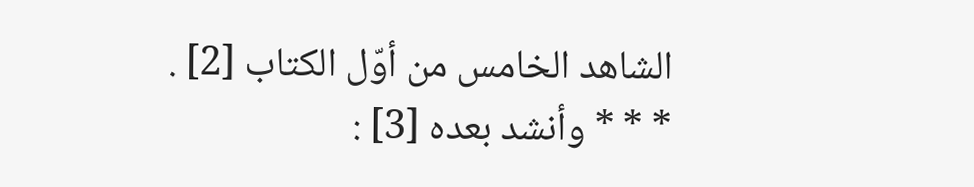الشاهد الخامس من أوّل الكتاب [2] .
* * * وأنشد بعده [3] :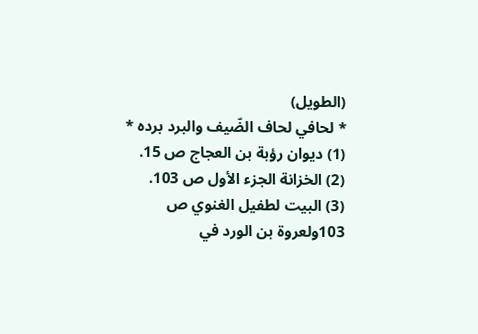(الطويل)
* لحافي لحاف الضّيف والبرد برده *
(1) ديوان رؤبة بن العجاج ص 15.
(2) الخزانة الجزء الأول ص 103.
(3) البيت لطفيل الغنوي ص 103ولعروة بن الورد في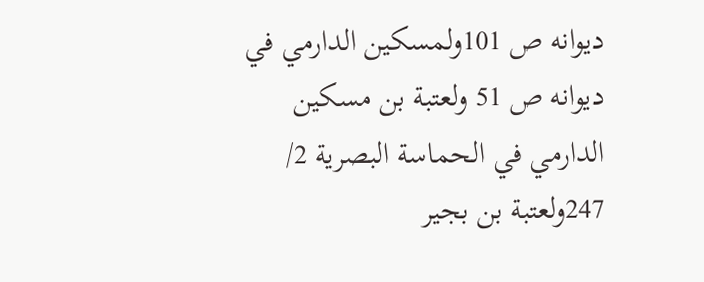ديوانه ص 101ولمسكين الدارمي في ديوانه ص 51 ولعتبة بن مسكين الدارمي في الحماسة البصرية 2/ 247ولعتبة بن بجير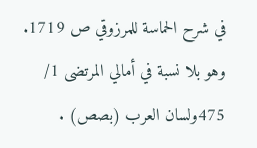في شرح الحماسة للمرزوقي ص 1719.
وهو بلا نسبة في أمالي المرتضى 1/ 475ولسان العرب (بصص) .